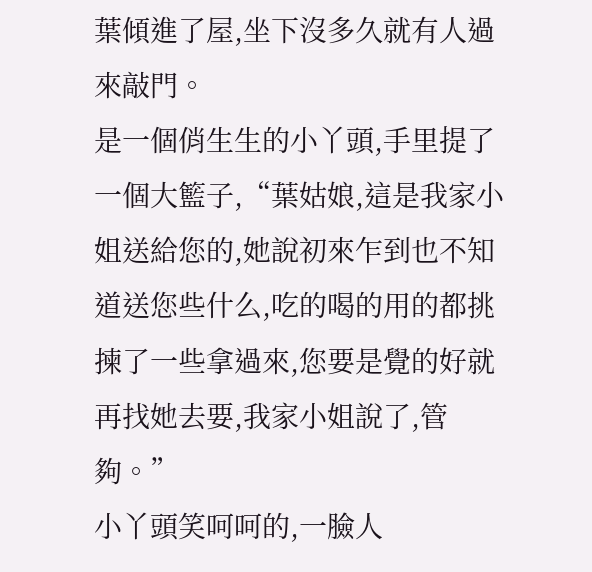葉傾進了屋,坐下沒多久就有人過來敲門。
是一個俏生生的小丫頭,手里提了一個大籃子,“葉姑娘,這是我家小姐送給您的,她說初來乍到也不知道送您些什么,吃的喝的用的都挑揀了一些拿過來,您要是覺的好就再找她去要,我家小姐說了,管夠。”
小丫頭笑呵呵的,一臉人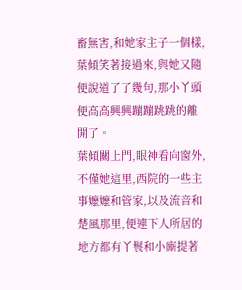畜無害,和她家主子一個樣,葉傾笑著接過來,與她又隨便說道了了幾句,那小丫頭便高高興興蹦蹦跳跳的離開了。
葉傾關上門,眼神看向窗外,不僅她這里,西院的一些主事嬤嬤和管家,以及流音和楚風那里,便連下人所居的地方都有丫鬟和小廝提著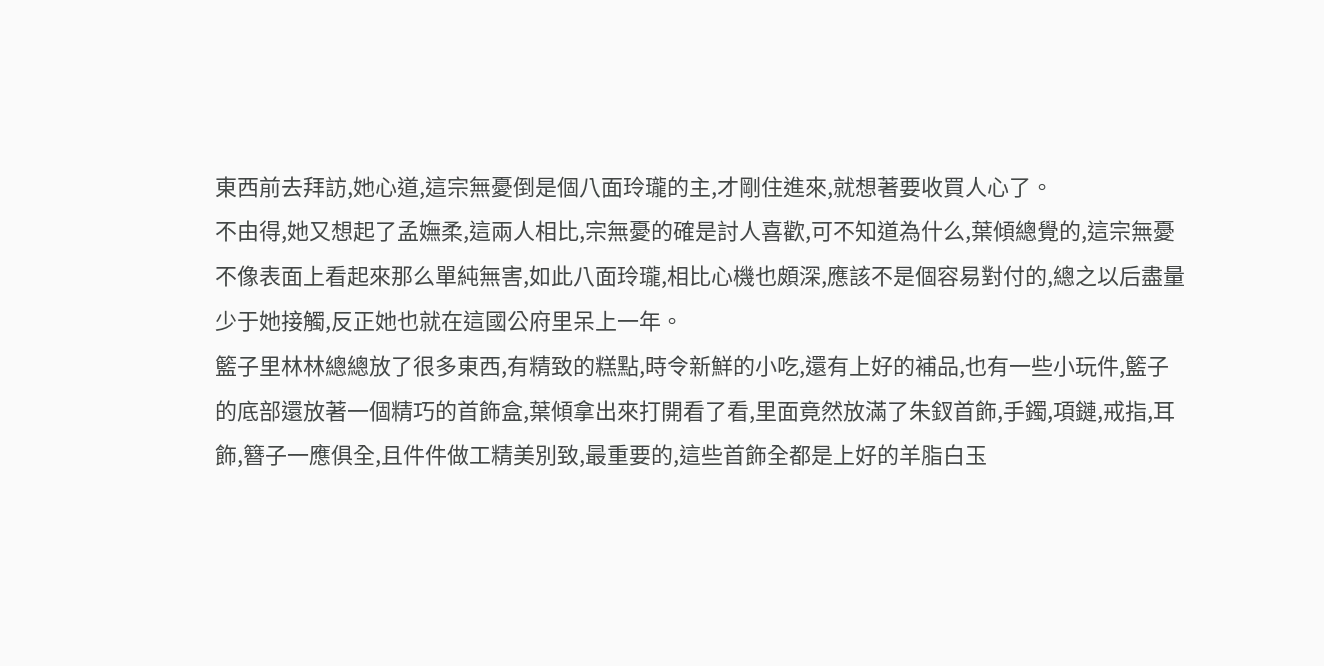東西前去拜訪,她心道,這宗無憂倒是個八面玲瓏的主,才剛住進來,就想著要收買人心了。
不由得,她又想起了孟嫵柔,這兩人相比,宗無憂的確是討人喜歡,可不知道為什么,葉傾總覺的,這宗無憂不像表面上看起來那么單純無害,如此八面玲瓏,相比心機也頗深,應該不是個容易對付的,總之以后盡量少于她接觸,反正她也就在這國公府里呆上一年。
籃子里林林總總放了很多東西,有精致的糕點,時令新鮮的小吃,還有上好的補品,也有一些小玩件,籃子的底部還放著一個精巧的首飾盒,葉傾拿出來打開看了看,里面竟然放滿了朱釵首飾,手鐲,項鏈,戒指,耳飾,簪子一應俱全,且件件做工精美別致,最重要的,這些首飾全都是上好的羊脂白玉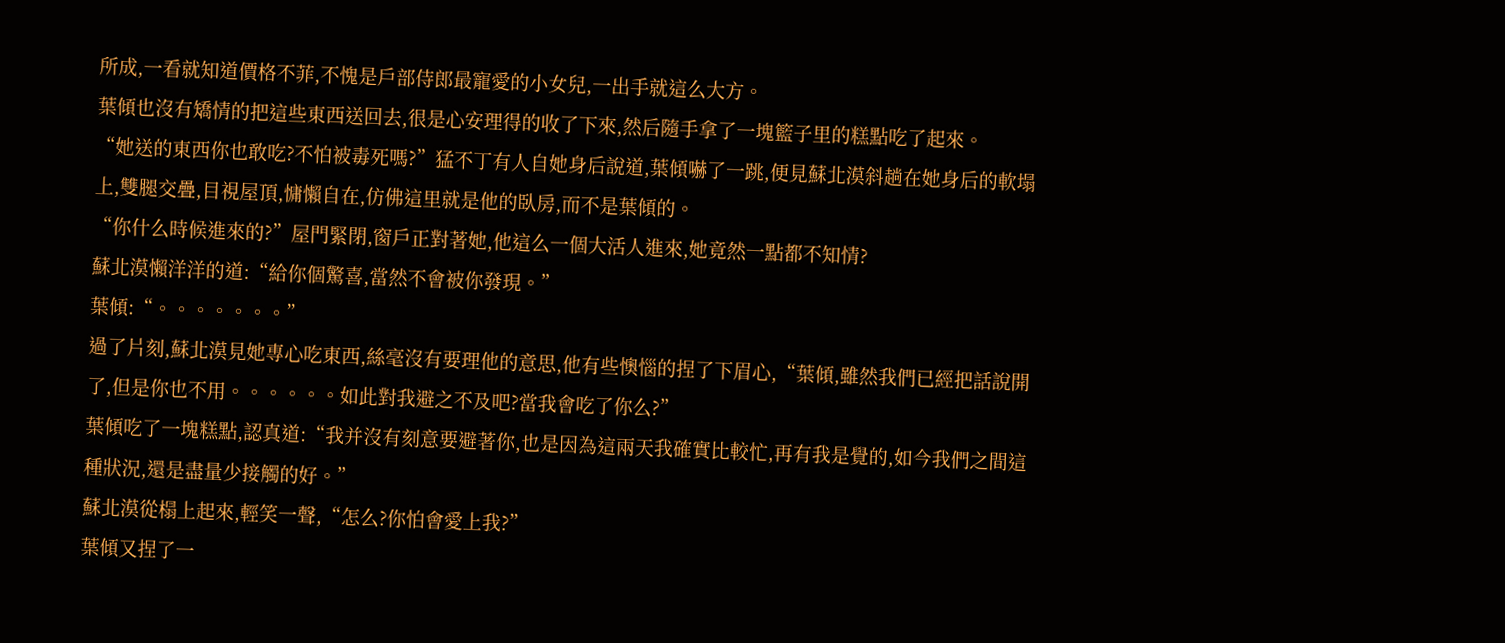所成,一看就知道價格不菲,不愧是戶部侍郎最寵愛的小女兒,一出手就這么大方。
葉傾也沒有矯情的把這些東西送回去,很是心安理得的收了下來,然后隨手拿了一塊籃子里的糕點吃了起來。
“她送的東西你也敢吃?不怕被毒死嗎?”猛不丁有人自她身后說道,葉傾嚇了一跳,便見蘇北漠斜趟在她身后的軟塌上,雙腿交疊,目視屋頂,慵懶自在,仿佛這里就是他的臥房,而不是葉傾的。
“你什么時候進來的?”屋門緊閉,窗戶正對著她,他這么一個大活人進來,她竟然一點都不知情?
蘇北漠懶洋洋的道:“給你個驚喜,當然不會被你發現。”
葉傾:“。。。。。。。”
過了片刻,蘇北漠見她專心吃東西,絲毫沒有要理他的意思,他有些懊惱的捏了下眉心,“葉傾,雖然我們已經把話說開了,但是你也不用。。。。。。如此對我避之不及吧?當我會吃了你么?”
葉傾吃了一塊糕點,認真道:“我并沒有刻意要避著你,也是因為這兩天我確實比較忙,再有我是覺的,如今我們之間這種狀況,還是盡量少接觸的好。”
蘇北漠從榻上起來,輕笑一聲,“怎么?你怕會愛上我?”
葉傾又捏了一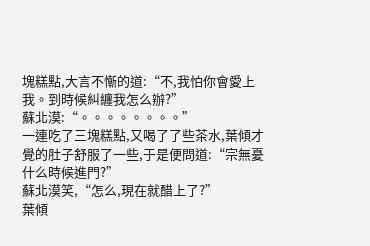塊糕點,大言不慚的道:“不,我怕你會愛上我。到時候糾纏我怎么辦?”
蘇北漠:“。。。。。。。。”
一連吃了三塊糕點,又喝了了些茶水,葉傾才覺的肚子舒服了一些,于是便問道:“宗無憂什么時候進門?”
蘇北漠笑,“怎么,現在就醋上了?”
葉傾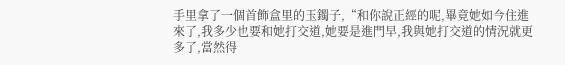手里拿了一個首飾盒里的玉鐲子,“和你說正經的呢,畢竟她如今住進來了,我多少也要和她打交道,她要是進門早,我與她打交道的情況就更多了,當然得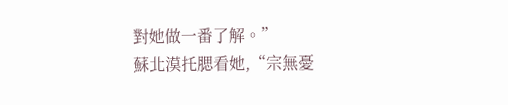對她做一番了解。”
蘇北漠托腮看她,“宗無憂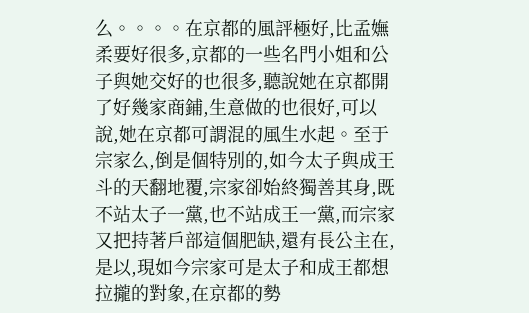么。。。。在京都的風評極好,比孟嫵柔要好很多,京都的一些名門小姐和公子與她交好的也很多,聽說她在京都開了好幾家商鋪,生意做的也很好,可以說,她在京都可謂混的風生水起。至于宗家么,倒是個特別的,如今太子與成王斗的天翻地覆,宗家卻始終獨善其身,既不站太子一黨,也不站成王一黨,而宗家又把持著戶部這個肥缺,還有長公主在,是以,現如今宗家可是太子和成王都想拉攏的對象,在京都的勢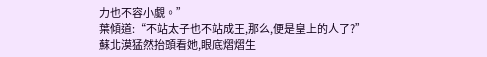力也不容小覷。”
葉傾道:“不站太子也不站成王,那么,便是皇上的人了?”
蘇北漠猛然抬頭看她,眼底熠熠生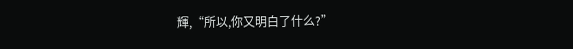輝,“所以,你又明白了什么?”